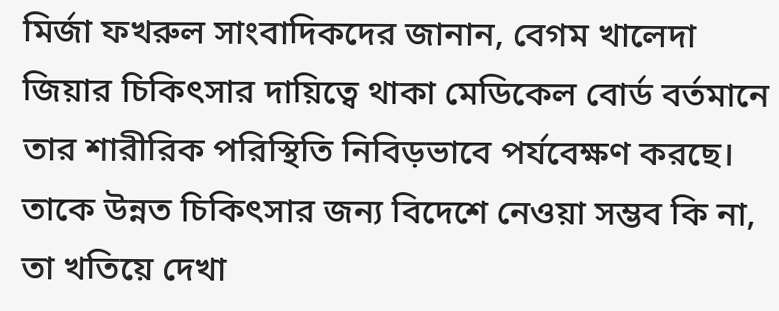মির্জা ফখরুল সাংবাদিকদের জানান, বেগম খালেদা জিয়ার চিকিৎসার দায়িত্বে থাকা মেডিকেল বোর্ড বর্তমানে তার শারীরিক পরিস্থিতি নিবিড়ভাবে পর্যবেক্ষণ করছে। তাকে উন্নত চিকিৎসার জন্য বিদেশে নেওয়া সম্ভব কি না, তা খতিয়ে দেখা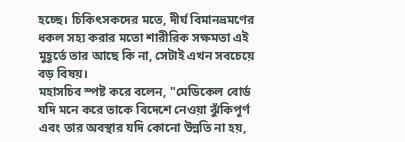হচ্ছে। চিকিৎসকদের মতে, দীর্ঘ বিমানভ্রমণের ধকল সহ্য করার মতো শারীরিক সক্ষমতা এই মুহূর্তে তার আছে কি না, সেটাই এখন সবচেয়ে বড় বিষয়।
মহাসচিব স্পষ্ট করে বলেন, "মেডিকেল বোর্ড যদি মনে করে তাকে বিদেশে নেওয়া ঝুঁকিপূর্ণ এবং তার অবস্থার যদি কোনো উন্নতি না হয়,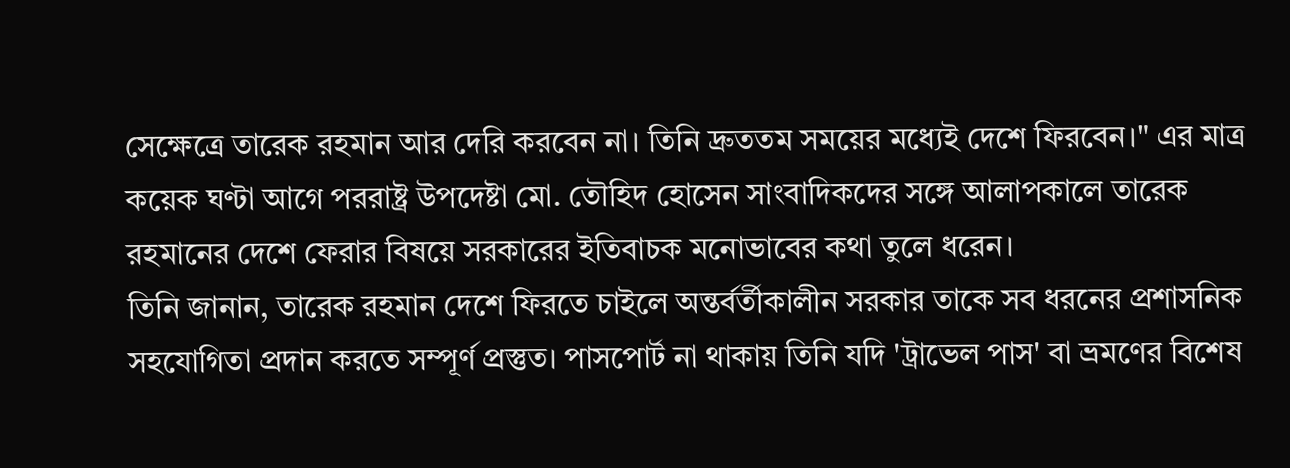সেক্ষেত্রে তারেক রহমান আর দেরি করবেন না। তিনি দ্রুততম সময়ের মধ্যেই দেশে ফিরবেন।" এর মাত্র কয়েক ঘণ্টা আগে পররাষ্ট্র উপদেষ্টা মো. তৌহিদ হোসেন সাংবাদিকদের সঙ্গে আলাপকালে তারেক রহমানের দেশে ফেরার বিষয়ে সরকারের ইতিবাচক মনোভাবের কথা তুলে ধরেন।
তিনি জানান, তারেক রহমান দেশে ফিরতে চাইলে অন্তর্বর্তীকালীন সরকার তাকে সব ধরনের প্রশাসনিক সহযোগিতা প্রদান করতে সম্পূর্ণ প্রস্তুত। পাসপোর্ট না থাকায় তিনি যদি 'ট্রাভেল পাস' বা ভ্রমণের বিশেষ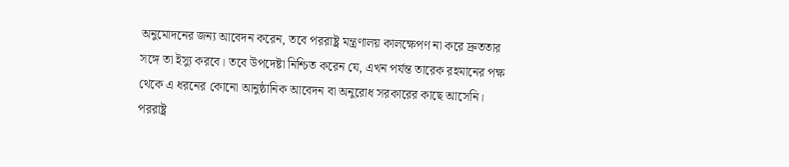অনুমোদনের জন্য আবেদন করেন, তবে পররাষ্ট্র মন্ত্রণালয় কালক্ষেপণ না করে দ্রুততার সঙ্গে তা ইস্যু করবে। তবে উপদেষ্টা নিশ্চিত করেন যে, এখন পর্যন্ত তারেক রহমানের পক্ষ থেকে এ ধরনের কোনো আনুষ্ঠানিক আবেদন বা অনুরোধ সরকারের কাছে আসেনি।
পররাষ্ট্র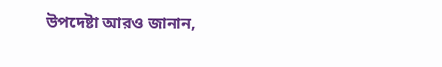উপদেষ্টা আরও জানান,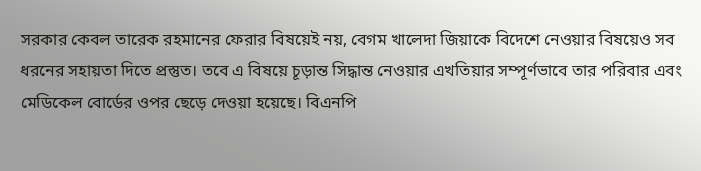সরকার কেবল তারেক রহমানের ফেরার বিষয়েই নয়, বেগম খালেদা জিয়াকে বিদেশে নেওয়ার বিষয়েও সব ধরনের সহায়তা দিতে প্রস্তুত। তবে এ বিষয়ে চূড়ান্ত সিদ্ধান্ত নেওয়ার এখতিয়ার সম্পূর্ণভাবে তার পরিবার এবং মেডিকেল বোর্ডের ওপর ছেড়ে দেওয়া হয়েছে। বিএনপি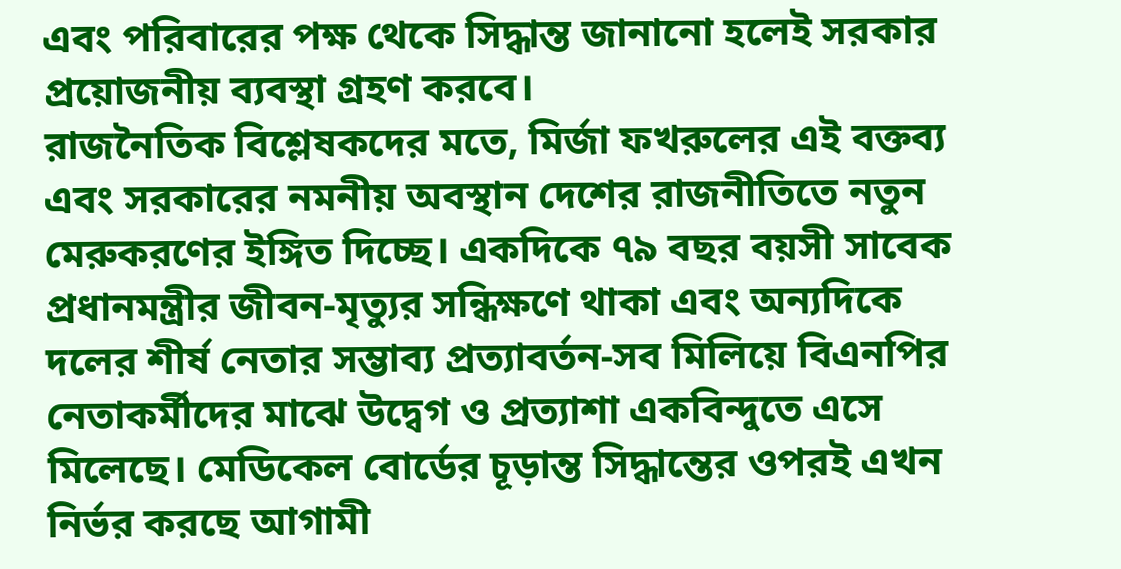এবং পরিবারের পক্ষ থেকে সিদ্ধান্ত জানানো হলেই সরকার প্রয়োজনীয় ব্যবস্থা গ্রহণ করবে।
রাজনৈতিক বিশ্লেষকদের মতে, মির্জা ফখরুলের এই বক্তব্য এবং সরকারের নমনীয় অবস্থান দেশের রাজনীতিতে নতুন মেরুকরণের ইঙ্গিত দিচ্ছে। একদিকে ৭৯ বছর বয়সী সাবেক প্রধানমন্ত্রীর জীবন-মৃত্যুর সন্ধিক্ষণে থাকা এবং অন্যদিকে দলের শীর্ষ নেতার সম্ভাব্য প্রত্যাবর্তন-সব মিলিয়ে বিএনপির নেতাকর্মীদের মাঝে উদ্বেগ ও প্রত্যাশা একবিন্দুতে এসে মিলেছে। মেডিকেল বোর্ডের চূড়ান্ত সিদ্ধান্তের ওপরই এখন নির্ভর করছে আগামী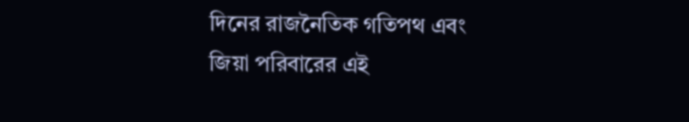দিনের রাজনৈতিক গতিপথ এবং জিয়া পরিবারের এই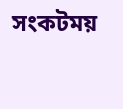সংকটময়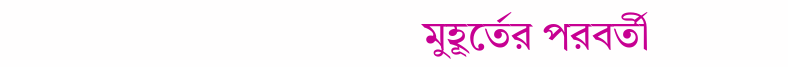মুহূর্তের পরবর্তী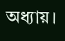অধ্যায়।